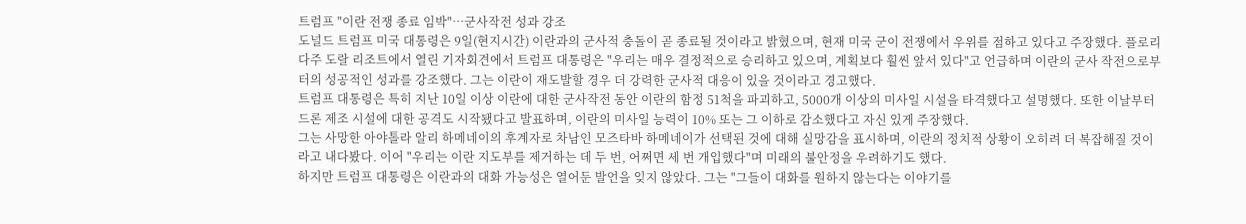트럼프 "이란 전쟁 종료 임박"…군사작전 성과 강조
도널드 트럼프 미국 대통령은 9일(현지시간) 이란과의 군사적 충돌이 곧 종료될 것이라고 밝혔으며, 현재 미국 군이 전쟁에서 우위를 점하고 있다고 주장했다. 플로리다주 도랄 리조트에서 열린 기자회견에서 트럼프 대통령은 "우리는 매우 결정적으로 승리하고 있으며, 계획보다 훨씬 앞서 있다"고 언급하며 이란의 군사 작전으로부터의 성공적인 성과를 강조했다. 그는 이란이 재도발할 경우 더 강력한 군사적 대응이 있을 것이라고 경고했다.
트럼프 대통령은 특히 지난 10일 이상 이란에 대한 군사작전 동안 이란의 함정 51척을 파괴하고, 5000개 이상의 미사일 시설을 타격했다고 설명했다. 또한 이날부터 드론 제조 시설에 대한 공격도 시작됐다고 발표하며, 이란의 미사일 능력이 10% 또는 그 이하로 감소했다고 자신 있게 주장했다.
그는 사망한 아야톨라 알리 하메네이의 후계자로 차남인 모즈타바 하메네이가 선택된 것에 대해 실망감을 표시하며, 이란의 정치적 상황이 오히려 더 복잡해질 것이라고 내다봤다. 이어 "우리는 이란 지도부를 제거하는 데 두 번, 어쩌면 세 번 개입했다"며 미래의 불안정을 우려하기도 했다.
하지만 트럼프 대통령은 이란과의 대화 가능성은 열어둔 발언을 잊지 않았다. 그는 "그들이 대화를 원하지 않는다는 이야기를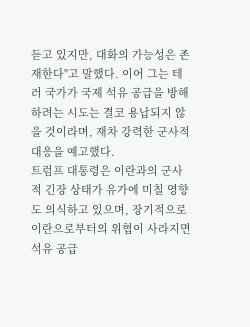듣고 있지만, 대화의 가능성은 존재한다"고 말했다. 이어 그는 테러 국가가 국제 석유 공급을 방해하려는 시도는 결코 용납되지 않을 것이라며, 재차 강력한 군사적 대응을 예고했다.
트럼프 대통령은 이란과의 군사적 긴장 상태가 유가에 미칠 영향도 의식하고 있으며, 장기적으로 이란으로부터의 위협이 사라지면 석유 공급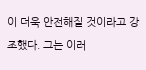이 더욱 안전해질 것이라고 강조했다. 그는 이러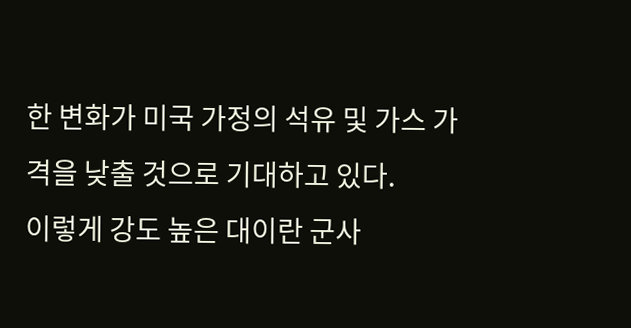한 변화가 미국 가정의 석유 및 가스 가격을 낮출 것으로 기대하고 있다.
이렇게 강도 높은 대이란 군사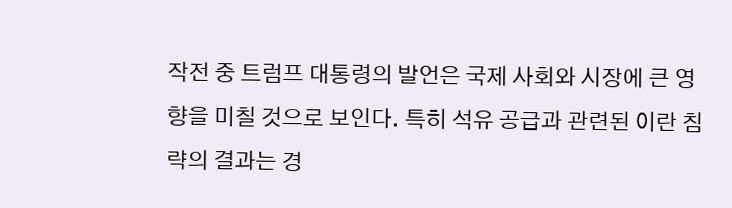작전 중 트럼프 대통령의 발언은 국제 사회와 시장에 큰 영향을 미칠 것으로 보인다. 특히 석유 공급과 관련된 이란 침략의 결과는 경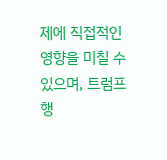제에 직접적인 영향을 미칠 수 있으며, 트럼프 행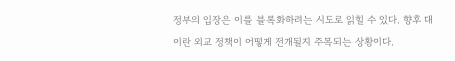정부의 입장은 이를 블록화하려는 시도로 읽힐 수 있다. 향후 대이란 외교 정책이 어떻게 전개될지 주목되는 상황이다.